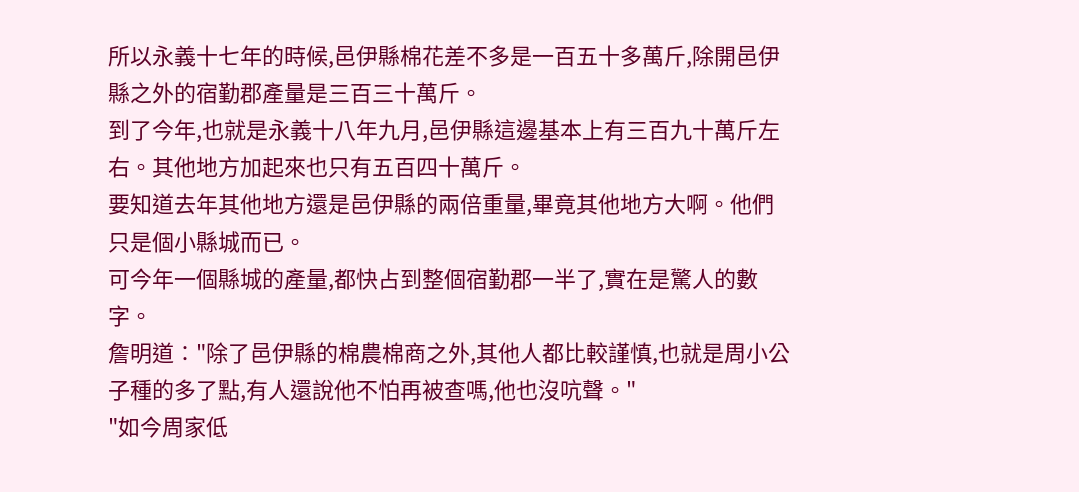所以永義十七年的時候,邑伊縣棉花差不多是一百五十多萬斤,除開邑伊縣之外的宿勤郡產量是三百三十萬斤。
到了今年,也就是永義十八年九月,邑伊縣這邊基本上有三百九十萬斤左右。其他地方加起來也只有五百四十萬斤。
要知道去年其他地方還是邑伊縣的兩倍重量,畢竟其他地方大啊。他們只是個小縣城而已。
可今年一個縣城的產量,都快占到整個宿勤郡一半了,實在是驚人的數字。
詹明道∶"除了邑伊縣的棉農棉商之外,其他人都比較謹慎,也就是周小公子種的多了點,有人還說他不怕再被查嗎,他也沒吭聲。"
"如今周家低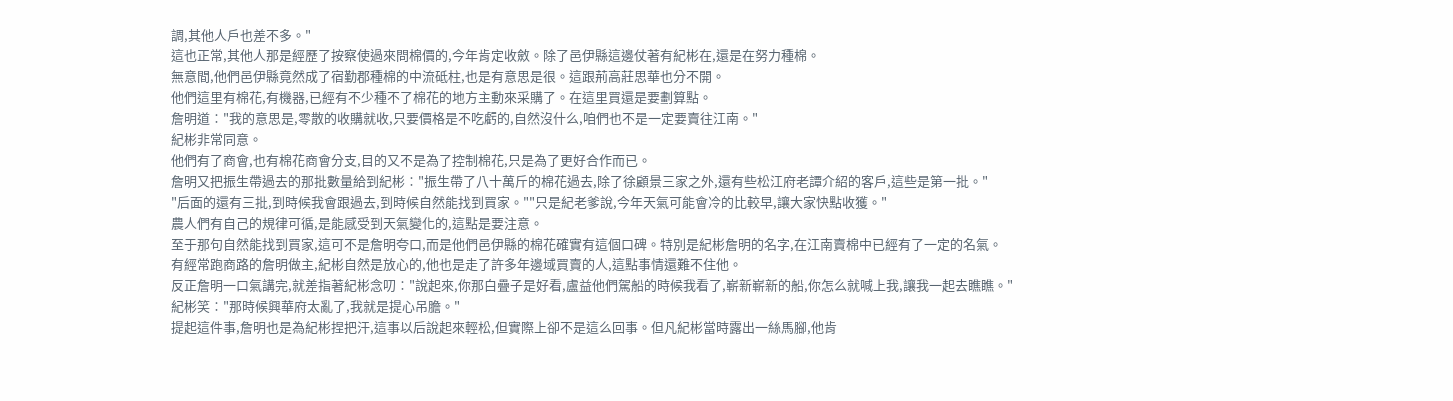調,其他人戶也差不多。"
這也正常,其他人那是經歷了按察使過來問棉價的,今年肯定收斂。除了邑伊縣這邊仗著有紀彬在,還是在努力種棉。
無意間,他們邑伊縣竟然成了宿勤郡種棉的中流砥柱,也是有意思是很。這跟荊高莊思華也分不開。
他們這里有棉花,有機器,已經有不少種不了棉花的地方主動來采購了。在這里買還是要劃算點。
詹明道∶"我的意思是,零散的收購就收,只要價格是不吃虧的,自然沒什么,咱們也不是一定要賣往江南。"
紀彬非常同意。
他們有了商會,也有棉花商會分支,目的又不是為了控制棉花,只是為了更好合作而已。
詹明又把振生帶過去的那批數量給到紀彬∶"振生帶了八十萬斤的棉花過去,除了徐顧景三家之外,還有些松江府老譚介紹的客戶,這些是第一批。"
"后面的還有三批,到時候我會跟過去,到時候自然能找到買家。""只是紀老爹說,今年天氣可能會冷的比較早,讓大家快點收獲。"
農人們有自己的規律可循,是能感受到天氣變化的,這點是要注意。
至于那句自然能找到買家,這可不是詹明夸口,而是他們邑伊縣的棉花確實有這個口碑。特別是紀彬詹明的名字,在江南賣棉中已經有了一定的名氣。
有經常跑商路的詹明做主,紀彬自然是放心的,他也是走了許多年邊域買賣的人,這點事情還難不住他。
反正詹明一口氣講完,就差指著紀彬念叨∶"說起來,你那白疊子是好看,盧益他們駕船的時候我看了,嶄新嶄新的船,你怎么就喊上我,讓我一起去瞧瞧。"
紀彬笑∶"那時候興華府太亂了,我就是提心吊膽。"
提起這件事,詹明也是為紀彬捏把汗,這事以后說起來輕松,但實際上卻不是這么回事。但凡紀彬當時露出一絲馬腳,他肯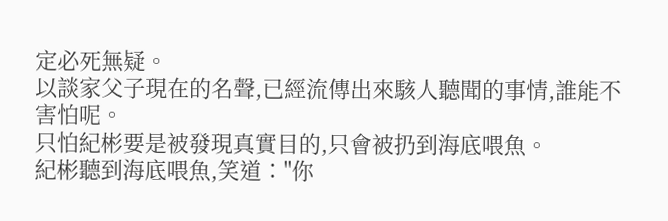定必死無疑。
以談家父子現在的名聲,已經流傳出來駭人聽聞的事情,誰能不害怕呢。
只怕紀彬要是被發現真實目的,只會被扔到海底喂魚。
紀彬聽到海底喂魚,笑道∶"你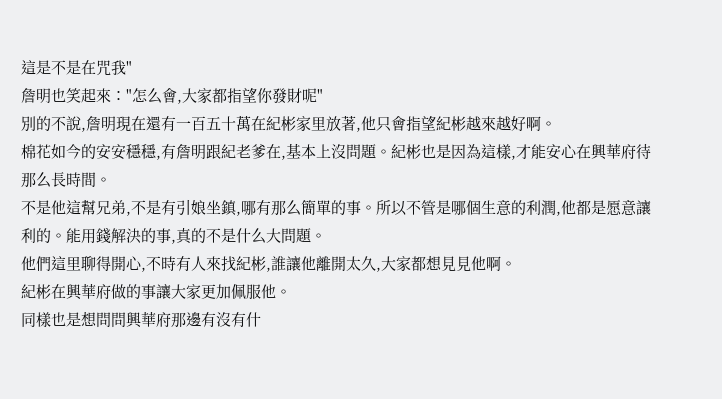這是不是在咒我"
詹明也笑起來∶"怎么會,大家都指望你發財呢"
別的不說,詹明現在還有一百五十萬在紀彬家里放著,他只會指望紀彬越來越好啊。
棉花如今的安安穩穩,有詹明跟紀老爹在,基本上沒問題。紀彬也是因為這樣,才能安心在興華府待那么長時間。
不是他這幫兄弟,不是有引娘坐鎮,哪有那么簡單的事。所以不管是哪個生意的利潤,他都是愿意讓利的。能用錢解決的事,真的不是什么大問題。
他們這里聊得開心,不時有人來找紀彬,誰讓他離開太久,大家都想見見他啊。
紀彬在興華府做的事讓大家更加佩服他。
同樣也是想問問興華府那邊有沒有什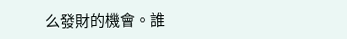么發財的機會。誰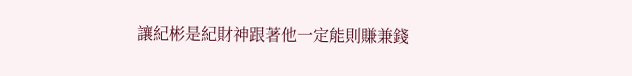讓紀彬是紀財神跟著他一定能則賺兼錢